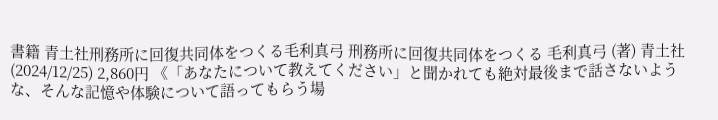書籍 青土社刑務所に回復共同体をつくる毛利真弓 刑務所に回復共同体をつくる 毛利真弓 (著) 青土社 (2024/12/25) 2,860円 《「あなたについて教えてください」と聞かれても絶対最後まで話さないような、そんな記憶や体験について語ってもらう場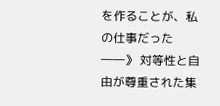を作ることが、私の仕事だった――》 対等性と自由が尊重された集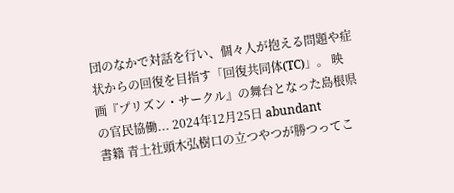団のなかで対話を行い、個々人が抱える問題や症状からの回復を目指す「回復共同体(TC)」。 映画『プリズン・サークル』の舞台となった島根県の官民協働... 2024年12月25日 abundant
書籍 青土社頭木弘樹口の立つやつが勝つってこ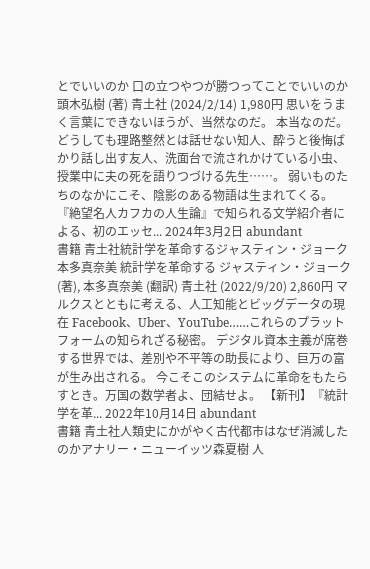とでいいのか 口の立つやつが勝つってことでいいのか 頭木弘樹 (著) 青土社 (2024/2/14) 1,980円 思いをうまく言葉にできないほうが、当然なのだ。 本当なのだ。 どうしても理路整然とは話せない知人、酔うと後悔ばかり話し出す友人、洗面台で流されかけている小虫、授業中に夫の死を語りつづける先生……。 弱いものたちのなかにこそ、陰影のある物語は生まれてくる。 『絶望名人カフカの人生論』で知られる文学紹介者による、初のエッセ... 2024年3月2日 abundant
書籍 青土社統計学を革命するジャスティン・ジョーク本多真奈美 統計学を革命する ジャスティン・ジョーク (著), 本多真奈美 (翻訳) 青土社 (2022/9/20) 2,860円 マルクスとともに考える、人工知能とビッグデータの現在 Facebook、Uber、YouTube……これらのプラットフォームの知られざる秘密。 デジタル資本主義が席巻する世界では、差別や不平等の助長により、巨万の富が生み出される。 今こそこのシステムに革命をもたらすとき。万国の数学者よ、団結せよ。 【新刊】『統計学を革... 2022年10月14日 abundant
書籍 青土社人類史にかがやく古代都市はなぜ消滅したのかアナリー・ニューイッツ森夏樹 人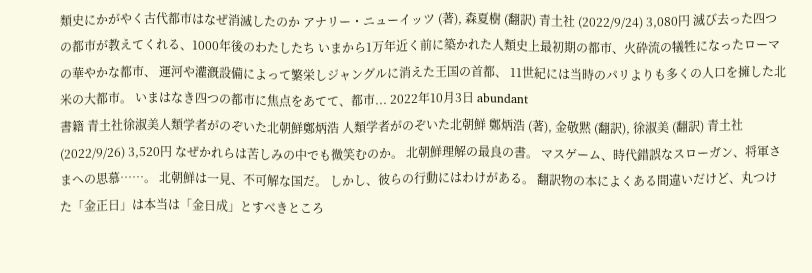類史にかがやく古代都市はなぜ消滅したのか アナリー・ニューイッツ (著), 森夏樹 (翻訳) 青土社 (2022/9/24) 3,080円 滅び去った四つの都市が教えてくれる、1000年後のわたしたち いまから1万年近く前に築かれた人類史上最初期の都市、火砕流の犠牲になったローマの華やかな都市、 運河や灌漑設備によって繁栄しジャングルに消えた王国の首都、 11世紀には当時のパリよりも多くの人口を擁した北米の大都市。 いまはなき四つの都市に焦点をあてて、都市... 2022年10月3日 abundant
書籍 青土社徐淑美人類学者がのぞいた北朝鮮鄭炳浩 人類学者がのぞいた北朝鮮 鄭炳浩 (著), 金敬黙 (翻訳), 徐淑美 (翻訳) 青土社 (2022/9/26) 3,520円 なぜかれらは苦しみの中でも微笑むのか。 北朝鮮理解の最良の書。 マスゲーム、時代錯誤なスローガン、将軍さまへの思慕……。 北朝鮮は一見、不可解な国だ。 しかし、彼らの行動にはわけがある。 翻訳物の本によくある間違いだけど、丸つけた「金正日」は本当は「金日成」とすべきところ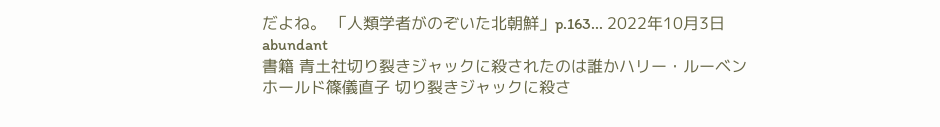だよね。 「人類学者がのぞいた北朝鮮」p.163... 2022年10月3日 abundant
書籍 青土社切り裂きジャックに殺されたのは誰かハリー・ルーベンホールド篠儀直子 切り裂きジャックに殺さ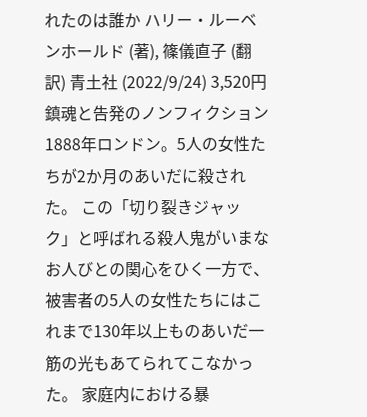れたのは誰か ハリー・ルーベンホールド (著), 篠儀直子 (翻訳) 青土社 (2022/9/24) 3,520円 鎮魂と告発のノンフィクション 1888年ロンドン。5人の女性たちが2か月のあいだに殺された。 この「切り裂きジャック」と呼ばれる殺人鬼がいまなお人びとの関心をひく一方で、被害者の5人の女性たちにはこれまで130年以上ものあいだ一筋の光もあてられてこなかった。 家庭内における暴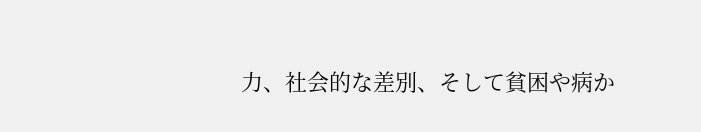力、社会的な差別、そして貧困や病か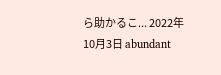ら助かるこ... 2022年10月3日 abundant